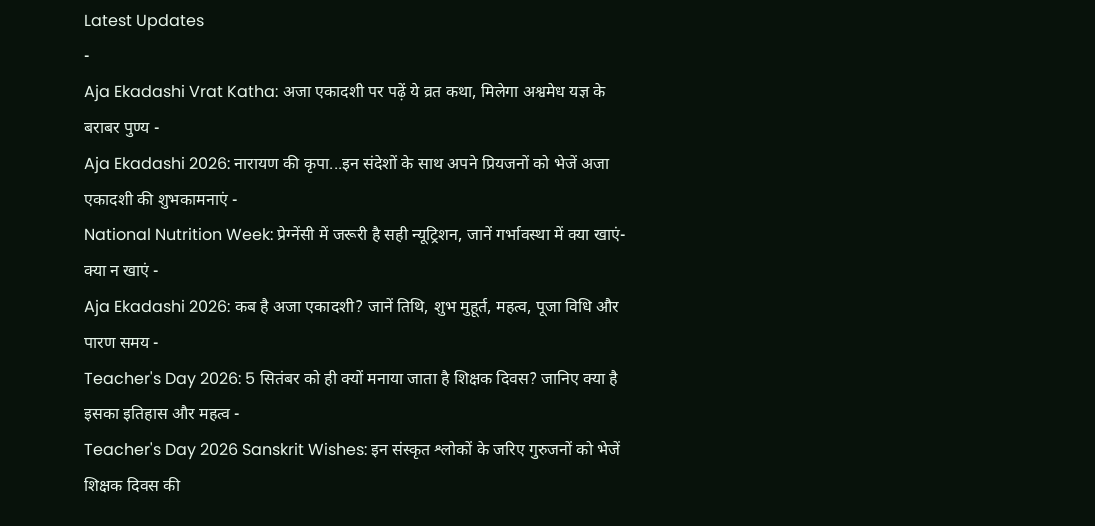Latest Updates
-
Aja Ekadashi Vrat Katha: अजा एकादशी पर पढ़ें ये व्रत कथा, मिलेगा अश्वमेध यज्ञ के बराबर पुण्य -
Aja Ekadashi 2026: नारायण की कृपा...इन संदेशों के साथ अपने प्रियजनों को भेजें अजा एकादशी की शुभकामनाएं -
National Nutrition Week: प्रेग्नेंसी में जरूरी है सही न्यूट्रिशन, जानें गर्भावस्था में क्या खाएं-क्या न खाएं -
Aja Ekadashi 2026: कब है अजा एकादशी? जानें तिथि, शुभ मुहूर्त, महत्व, पूजा विधि और पारण समय -
Teacher's Day 2026: 5 सितंबर को ही क्यों मनाया जाता है शिक्षक दिवस? जानिए क्या है इसका इतिहास और महत्व -
Teacher's Day 2026 Sanskrit Wishes: इन संस्कृत श्लोकों के जरिए गुरुजनों को भेजें शिक्षक दिवस की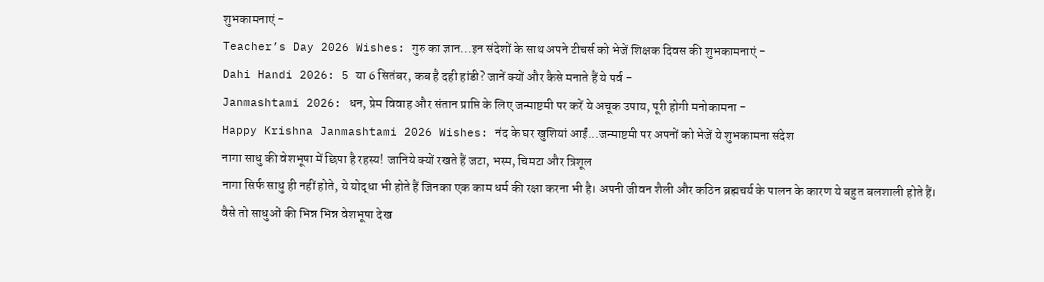शुभकामनाएं -
Teacher’s Day 2026 Wishes: गुरु का ज्ञान...इन संदेशों के साथ अपने टीचर्स को भेजें शिक्षक दिवस की शुभकामनाएं -
Dahi Handi 2026: 5 या 6 सितंबर, कब है दही हांडी? जानें क्यों और कैसे मनाते हैं ये पर्व -
Janmashtami 2026: धन, प्रेम विवाह और संतान प्राप्ति के लिए जन्माष्टमी पर करें ये अचूक उपाय, पूरी होगी मनोकामना -
Happy Krishna Janmashtami 2026 Wishes: नंद के घर खुशियां आईं...जन्माष्टमी पर अपनों को भेजें ये शुभकामना संदेश
नागा साधु की वेशभूषा में छिपा है रहस्य! जानिये क्यों रखते हैं जटा, भस्म, चिमटा और त्रिशूल
नागा सिर्फ साधु ही नहीं होते, ये योद्धा भी होते हैं जिनका एक काम धर्म की रक्षा करना भी है। अपनी जीवन शैली और कठिन ब्रह्मचर्य के पालन के कारण ये बहुत बलशाली होते हैं।
वैसे तो साधुओं की भिन्न भिन्न वेशभूषा देख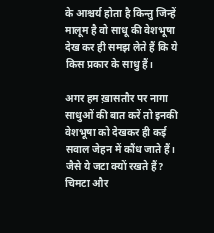के आश्चर्य होता है किन्तु जिन्हें मालूम है वो साधू की वेशभूषा देख कर ही समझ लेते हैं कि ये किस प्रकार के साधु हैं।

अगर हम ख़ासतौर पर नागा साधुओं की बात करें तो इनकी वेशभूषा को देखकर ही कई सवाल जेहन में कौंध जाते हैं। जैसे ये जटा क्यों रखते हैं? चिमटा और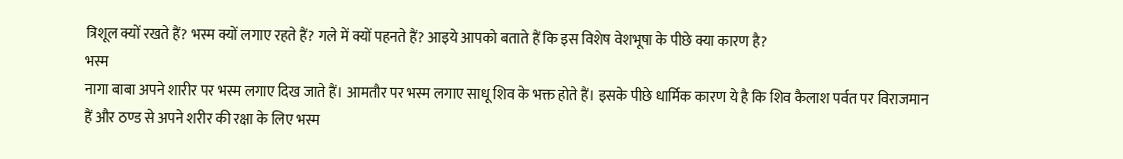त्रिशूल क्यों रखते हैं? भस्म क्यों लगाए रहते हैं? गले में क्यों पहनते हैं? आइये आपको बताते हैं कि इस विशेष वेशभूषा के पीछे क्या कारण है?
भस्म
नागा बाबा अपने शारीर पर भस्म लगाए दिख जाते हैं। आमतौर पर भस्म लगाए साधू शिव के भक्त होते हैं। इसके पीछे धार्मिक कारण ये है कि शिव कैलाश पर्वत पर विराजमान हैं और ठण्ड से अपने शरीर की रक्षा के लिए भस्म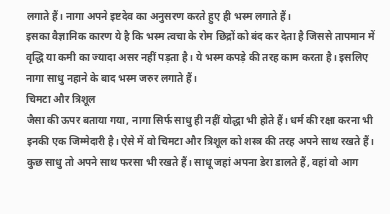लगाते हैं। नागा अपने इष्टदेव का अनुसरण करते हुए ही भस्म लगाते हैं।
इसका वैज्ञानिक कारण ये है कि भस्म त्वचा के रोम छिद्रों को बंद कर देता है जिससे तापमान में वृद्धि या कमी का ज्यादा असर नहीं पड़ता है। ये भस्म कपड़े की तरह काम करता है। इसलिए नागा साधु नहाने के बाद भस्म जरुर लगाते हैं।
चिमटा और त्रिशूल
जैसा की ऊपर बताया गया, नागा सिर्फ साधु ही नहीं योद्धा भी होते हैं। धर्म की रक्षा करना भी इनकी एक जिम्मेदारी है। ऐसे में वो चिमटा और त्रिशूल को शस्त्र की तरह अपने साथ रखते हैं। कुछ साधु तो अपने साथ फरसा भी रखते हैं। साधू जहां अपना डेरा डालते हैं, वहां वो आग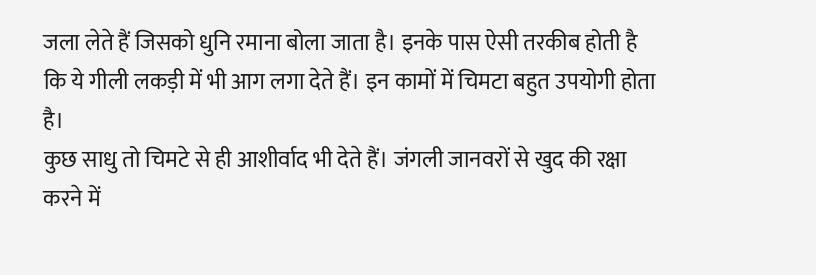जला लेते हैं जिसको धुनि रमाना बोला जाता है। इनके पास ऐसी तरकीब होती है कि ये गीली लकड़ी में भी आग लगा देते हैं। इन कामों में चिमटा बहुत उपयोगी होता है।
कुछ साधु तो चिमटे से ही आशीर्वाद भी देते हैं। जंगली जानवरों से खुद की रक्षा करने में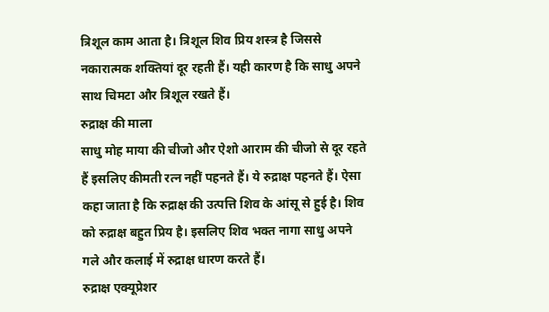त्रिशूल काम आता है। त्रिशूल शिव प्रिय शस्त्र है जिससे नकारात्मक शक्तियां दूर रहती हैं। यही कारण है कि साधु अपने साथ चिमटा और त्रिशूल रखते हैं।
रुद्राक्ष की माला
साधु मोह माया की चीजो और ऐशो आराम की चीजो से दूर रहते हैं इसलिए कीमती रत्न नहीं पहनते हैं। ये रुद्राक्ष पहनते हैं। ऐसा कहा जाता है कि रुद्राक्ष की उत्पत्ति शिव के आंसू से हुई है। शिव को रुद्राक्ष बहुत प्रिय है। इसलिए शिव भक्त नागा साधु अपने गले और कलाई में रुद्राक्ष धारण करते हैं।
रुद्राक्ष एक्यूप्रेशर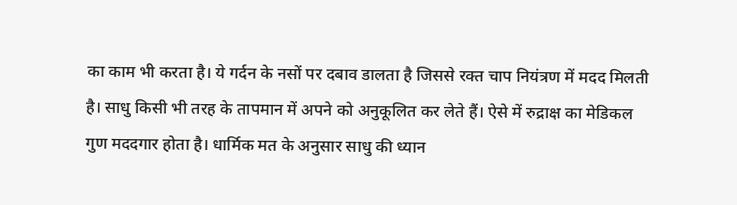का काम भी करता है। ये गर्दन के नसों पर दबाव डालता है जिससे रक्त चाप नियंत्रण में मदद मिलती है। साधु किसी भी तरह के तापमान में अपने को अनुकूलित कर लेते हैं। ऐसे में रुद्राक्ष का मेडिकल गुण मददगार होता है। धार्मिक मत के अनुसार साधु की ध्यान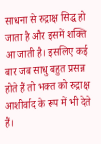साधना से रुद्राक्ष सिद्ध हो जाता है और इसमें शक्ति आ जाती है। इसलिए कई बार जब साधु बहुत प्रसन्न होते हैं तो भक्त को रुद्राक्ष आशीर्वाद के रूप में भी देते हैं।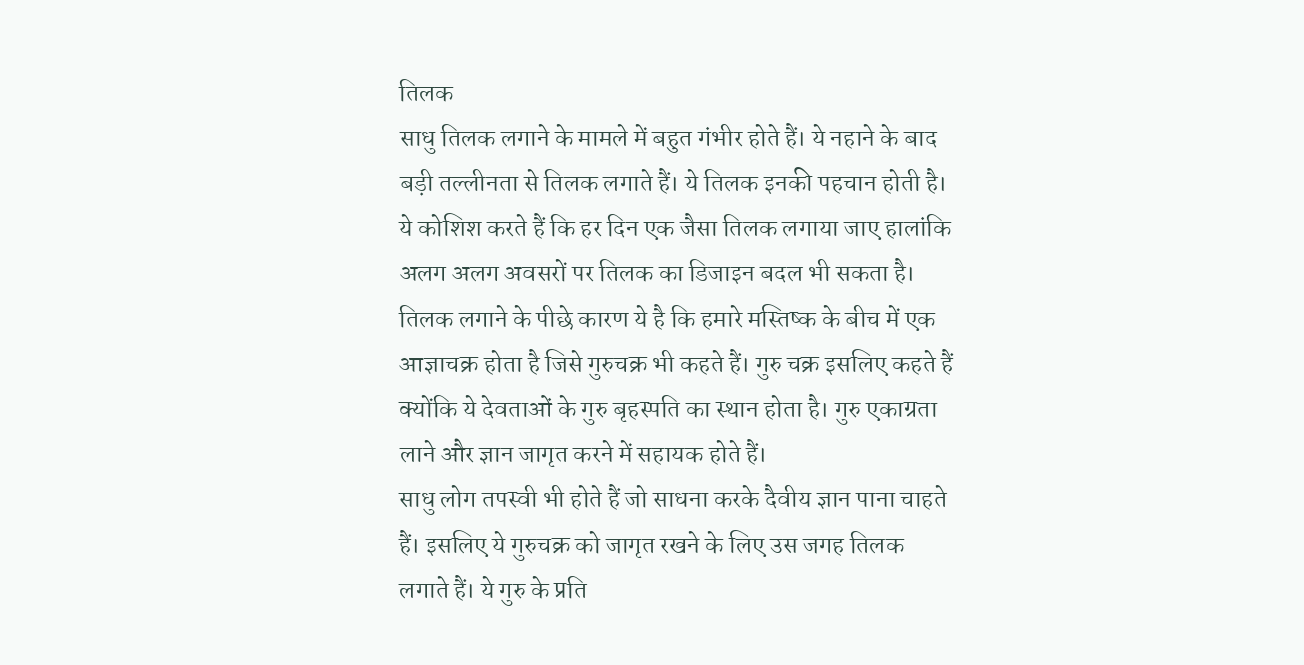तिलक
साधु तिलक लगाने के मामले में बहुत गंभीर होते हैं। ये नहाने के बाद बड़ी तल्लीनता से तिलक लगाते हैं। ये तिलक इनकी पहचान होती है। ये कोशिश करते हैं कि हर दिन एक जैसा तिलक लगाया जाए हालांकि अलग अलग अवसरों पर तिलक का डिजाइन बदल भी सकता है। तिलक लगाने के पीछे कारण ये है कि हमारे मस्तिष्क के बीच में एक आज्ञाचक्र होता है जिसे गुरुचक्र भी कहते हैं। गुरु चक्र इसलिए कहते हैं क्योंकि ये देवताओं के गुरु बृहस्पति का स्थान होता है। गुरु एकाग्रता लाने और ज्ञान जागृत करने में सहायक होते हैं।
साधु लोग तपस्वी भी होते हैं जो साधना करके दैवीय ज्ञान पाना चाहते हैं। इसलिए ये गुरुचक्र को जागृत रखने के लिए उस जगह तिलक लगाते हैं। ये गुरु के प्रति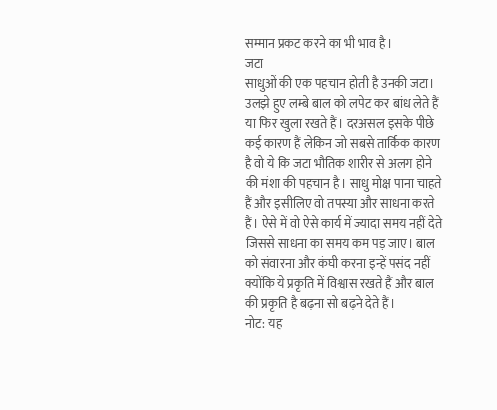सम्मान प्रकट करने का भी भाव है।
जटा
साधुओं की एक पहचान होती है उनकी जटा। उलझे हुए लम्बे बाल को लपेट कर बांध लेते हैं या फिर खुला रखते हैं। दरअसल इसके पीछे कई कारण हैं लेकिन जो सबसे तार्किक कारण है वो ये कि जटा भौतिक शारीर से अलग होने की मंशा की पहचान है। साधु मोक्ष पाना चाहते हैं और इसीलिए वो तपस्या और साधना करते हैं। ऐसे में वो ऐसे कार्य में ज्यादा समय नहीं देते जिससे साधना का समय कम पड़ जाए। बाल को संवारना और कंघी करना इन्हें पसंद नहीं क्योंकि ये प्रकृति में विश्वास रखते हैं और बाल की प्रकृति है बढ़ना सो बढ़ने देते हैं।
नोट: यह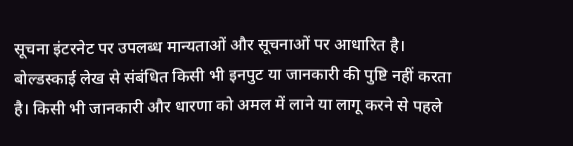सूचना इंटरनेट पर उपलब्ध मान्यताओं और सूचनाओं पर आधारित है। बोल्डस्काई लेख से संबंधित किसी भी इनपुट या जानकारी की पुष्टि नहीं करता है। किसी भी जानकारी और धारणा को अमल में लाने या लागू करने से पहले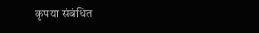कृपया संबंधित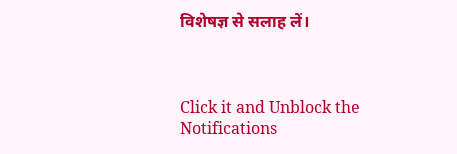विशेषज्ञ से सलाह लें।



Click it and Unblock the Notifications